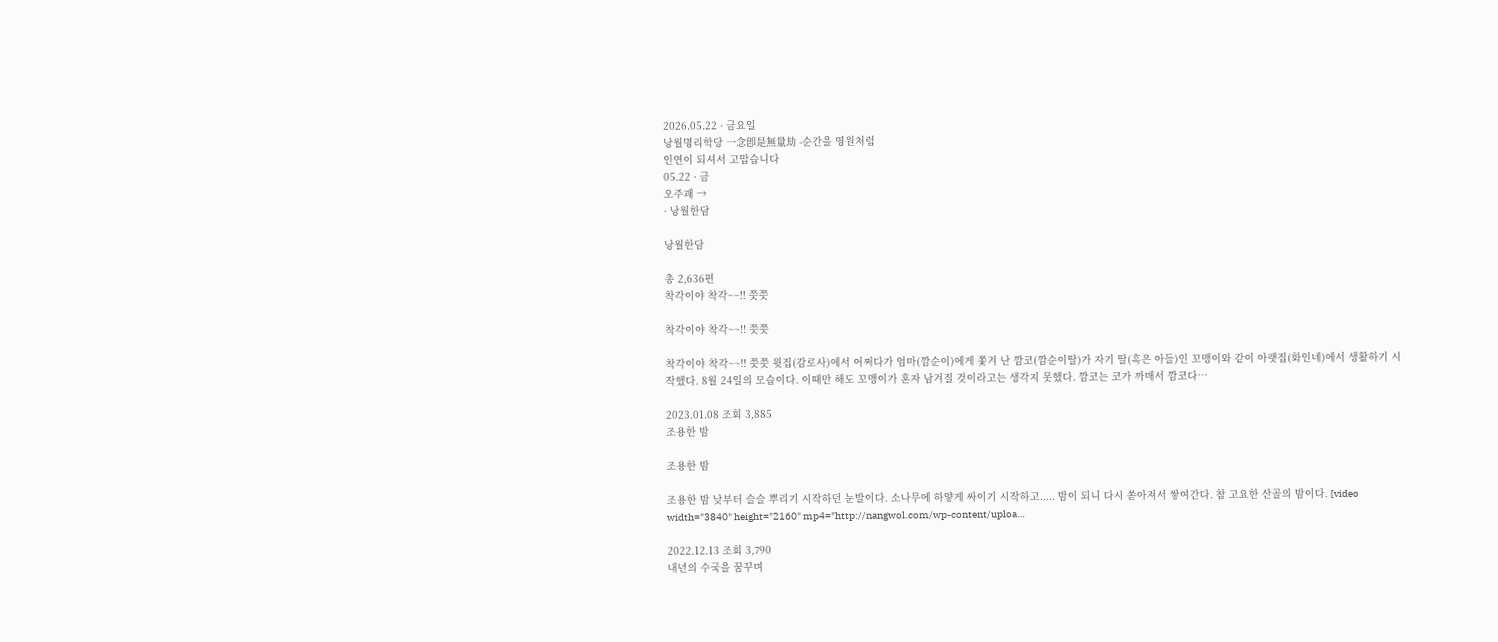2026.05.22 · 금요일
낭월명리학당 一念卽是無量劫 -순간을 영원처럼
인연이 되셔서 고맙습니다
05.22 · 금
오주괘 →
· 낭월한담

낭월한담

총 2,636편
착각이야 착각~~!! 쯧쯧

착각이야 착각~~!! 쯧쯧

착각이야 착각~~!! 쯧쯧 윗집(감로사)에서 어쩌다가 엄마(깜순이)에게 쫓겨 난 깜코(깜순이딸)가 자기 딸(혹은 아들)인 꼬맹이와 같이 아랫집(화인네)에서 생활하기 시작했다. 8월 24일의 모습이다. 이때만 해도 꼬맹이가 혼자 남겨질 것이라고는 생각지 못했다. 깜코는 코가 까매서 깜코다…

2023.01.08 조회 3,885
조용한 밤

조용한 밤

조용한 밤 낮부터 슬슬 뿌리기 시작하던 눈발이다. 소나무에 하얗게 싸이기 시작하고..... 밤이 되니 다시 쏟아져서 쌓여간다. 참 고요한 산골의 밤이다. [video width="3840" height="2160" mp4="http://nangwol.com/wp-content/uploa…

2022.12.13 조회 3,790
내년의 수국을 꿈꾸며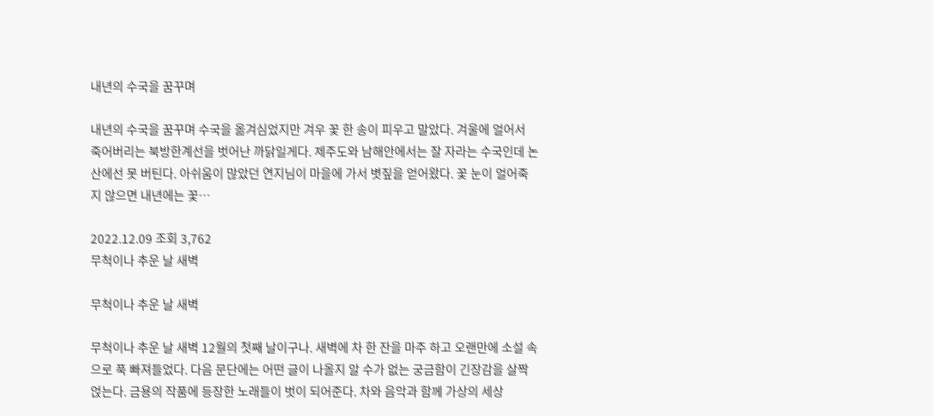내년의 수국을 꿈꾸며

내년의 수국을 꿈꾸며 수국을 옮겨심었지만 겨우 꽃 한 송이 피우고 말았다. 겨울에 얼어서 죽어버리는 북방한계선을 벗어난 까닭일게다. 제주도와 남해안에서는 잘 자라는 수국인데 논산에선 못 버틴다. 아쉬움이 많았던 연지님이 마을에 가서 볏짚을 얻어왔다. 꽃 눈이 얼어죽지 않으면 내년에는 꽃…

2022.12.09 조회 3,762
무척이나 추운 날 새벽

무척이나 추운 날 새벽

무척이나 추운 날 새벽 12월의 첫째 날이구나. 새벽에 차 한 잔을 마주 하고 오랜만에 소설 속으로 푹 빠져들었다. 다음 문단에는 어떤 글이 나올지 알 수가 없는 궁금함이 긴장감을 살짝 얹는다. 금용의 작품에 등장한 노래들이 벗이 되어준다. 차와 음악과 함께 가상의 세상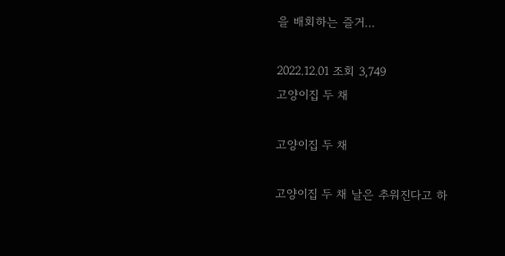을 배회하는 즐거…

2022.12.01 조회 3,749
고양이집 두 채

고양이집 두 채

고양이집 두 채 날은 추워진다고 하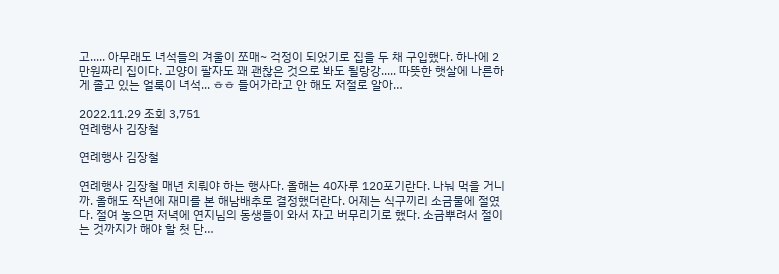고..... 아무래도 녀석들의 겨울이 쪼매~ 걱정이 되었기로 집을 두 채 구입했다. 하나에 2만원짜리 집이다. 고양이 팔자도 꽤 괜찮은 것으로 봐도 될랑강..... 따뜻한 햇살에 나른하게 졸고 있는 얼룩이 녀석... ㅎㅎ 들어가라고 안 해도 저절로 알아…

2022.11.29 조회 3,751
연례행사 김장철

연례행사 김장철

연례행사 김장철 매년 치뤄야 하는 행사다. 올해는 40자루 120포기란다. 나눠 먹을 거니까. 올해도 작년에 재미를 본 해남배추로 결정했더란다. 어제는 식구끼리 소금물에 절였다. 절여 놓으면 저녁에 연지님의 동생들이 와서 자고 버무리기로 했다. 소금뿌려서 절이는 것까지가 해야 할 첫 단…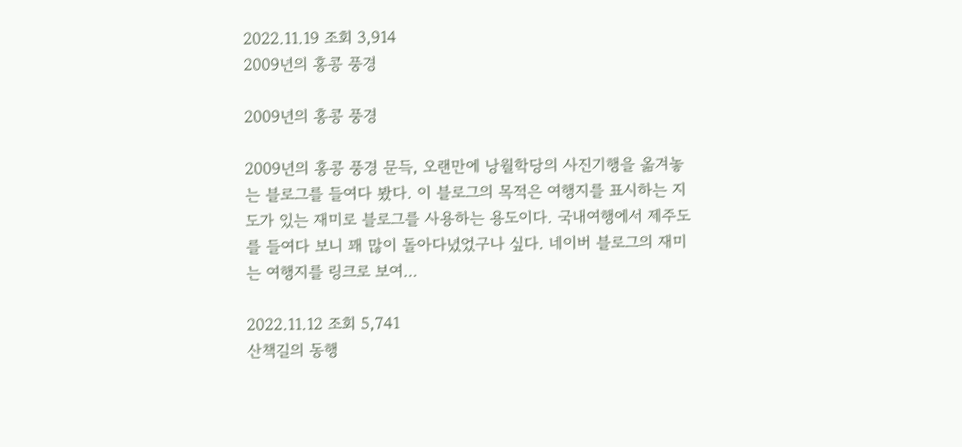2022.11.19 조회 3,914
2009년의 홍콩 풍경

2009년의 홍콩 풍경

2009년의 홍콩 풍경 문득, 오랜만에 낭월학당의 사진기행을 옮겨놓는 블로그를 들여다 봤다. 이 블로그의 목적은 여행지를 표시하는 지도가 있는 재미로 블로그를 사용하는 용도이다. 국내여행에서 제주도를 들여다 보니 꽤 많이 돌아다녔었구나 싶다. 네이버 블로그의 재미는 여행지를 링크로 보여…

2022.11.12 조회 5,741
산책길의 동행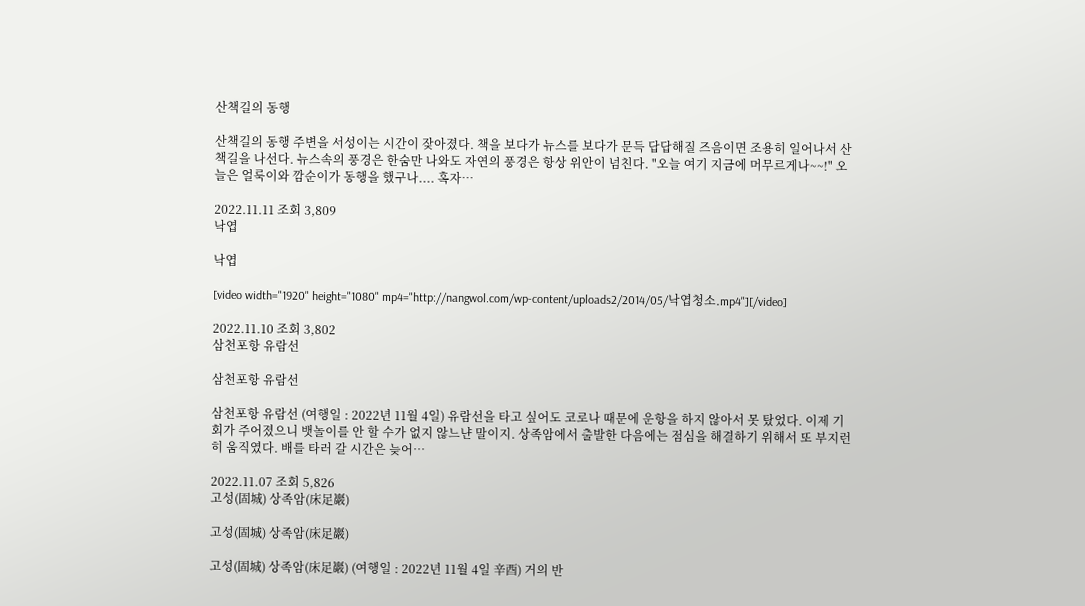산책길의 동행

산책길의 동행 주변을 서성이는 시간이 잦아졌다. 책을 보다가 뉴스를 보다가 문득 답답해질 즈음이면 조용히 일어나서 산책길을 나선다. 뉴스속의 풍경은 한숨만 나와도 자연의 풍경은 항상 위안이 넘친다. "오늘 여기 지금에 머무르게나~~!" 오늘은 얼룩이와 깜순이가 동행을 했구나.... 혹자…

2022.11.11 조회 3,809
낙엽

낙엽

[video width="1920" height="1080" mp4="http://nangwol.com/wp-content/uploads2/2014/05/낙엽청소.mp4"][/video]

2022.11.10 조회 3,802
삼천포항 유람선

삼천포항 유람선

삼천포항 유람선 (여행일 : 2022년 11월 4일) 유람선을 타고 싶어도 코로나 때문에 운항을 하지 않아서 못 탔었다. 이제 기회가 주어졌으니 뱃놀이를 안 할 수가 없지 않느냔 말이지. 상족암에서 출발한 다음에는 점심을 해결하기 위해서 또 부지런히 움직였다. 배를 타러 갈 시간은 늦어…

2022.11.07 조회 5,826
고성(固城) 상족암(床足巖)

고성(固城) 상족암(床足巖)

고성(固城) 상족암(床足巖) (여행일 : 2022년 11월 4일 辛酉) 거의 반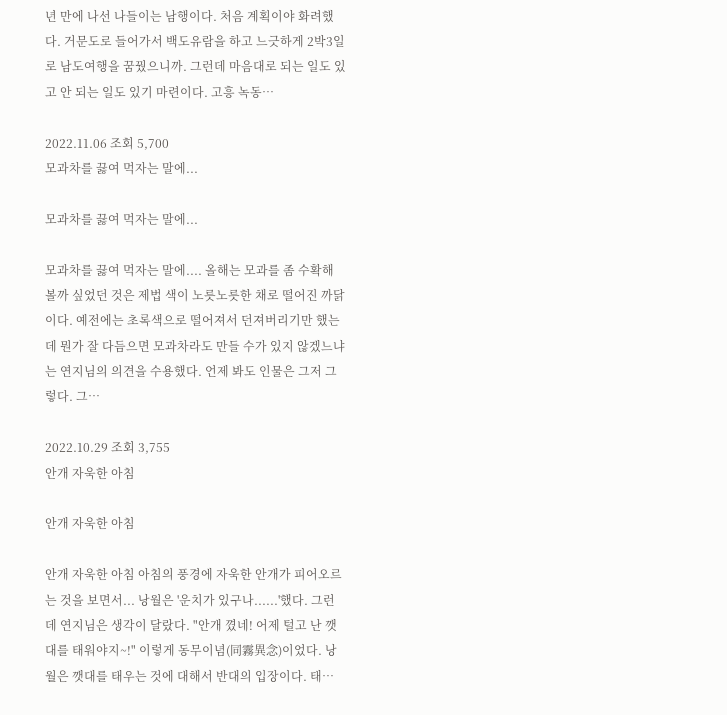년 만에 나선 나들이는 남행이다. 처음 계획이야 화려했다. 거문도로 들어가서 백도유람을 하고 느긋하게 2박3일로 남도여행을 꿈꿨으니까. 그런데 마음대로 되는 일도 있고 안 되는 일도 있기 마련이다. 고흥 녹동…

2022.11.06 조회 5,700
모과차를 끓여 먹자는 말에...

모과차를 끓여 먹자는 말에...

모과차를 끓여 먹자는 말에.... 올해는 모과를 좀 수확해 볼까 싶었던 것은 제법 색이 노릇노릇한 채로 떨어진 까닭이다. 예전에는 초록색으로 떨어져서 던져버리기만 했는데 뭔가 잘 다듬으면 모과차라도 만들 수가 있지 않겠느냐는 연지님의 의견을 수용했다. 언제 봐도 인물은 그저 그렇다. 그…

2022.10.29 조회 3,755
안개 자욱한 아침

안개 자욱한 아침

안개 자욱한 아침 아침의 풍경에 자욱한 안개가 피어오르는 것을 보면서... 낭월은 '운치가 있구나......'했다. 그런데 연지님은 생각이 달랐다. "안개 꼈네! 어제 털고 난 깻대를 태워야지~!" 이렇게 동무이념(同霧異念)이었다. 낭월은 깻대를 태우는 것에 대해서 반대의 입장이다. 태…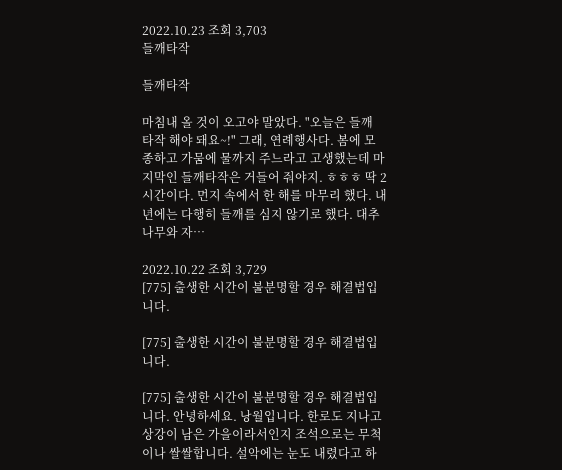2022.10.23 조회 3,703
들깨타작

들깨타작

마침내 올 것이 오고야 말았다. "오늘은 들깨 타작 해야 돼요~!" 그래, 연례행사다. 봄에 모종하고 가뭄에 물까지 주느라고 고생했는데 마지막인 들깨타작은 거들어 줘야지. ㅎㅎㅎ 딱 2시간이다. 먼지 속에서 한 해를 마무리 했다. 내년에는 다행히 들깨를 심지 않기로 했다. 대추나무와 자…

2022.10.22 조회 3,729
[775] 출생한 시간이 불분명할 경우 해결법입니다.

[775] 출생한 시간이 불분명할 경우 해결법입니다.

[775] 출생한 시간이 불분명할 경우 해결법입니다. 안녕하세요. 낭월입니다. 한로도 지나고 상강이 남은 가을이라서인지 조석으로는 무척이나 쌀쌀합니다. 설악에는 눈도 내렸다고 하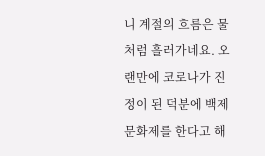니 계절의 흐름은 물처럼 흘러가네요. 오랜만에 코로나가 진정이 된 덕분에 백제문화제를 한다고 해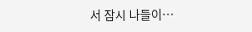서 잠시 나들이…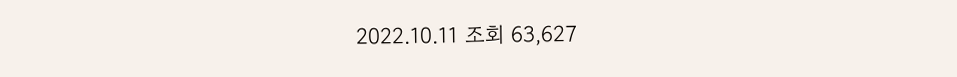2022.10.11 조회 63,627